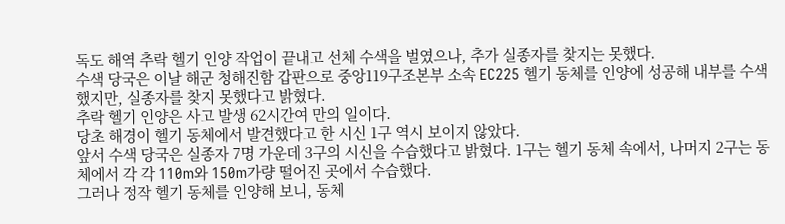독도 해역 추락 헬기 인양 작업이 끝내고 선체 수색을 벌였으나, 추가 실종자를 찾지는 못했다.
수색 당국은 이날 해군 청해진함 갑판으로 중앙119구조본부 소속 EC225 헬기 동체를 인양에 성공해 내부를 수색했지만, 실종자를 찾지 못했다고 밝혔다.
추락 헬기 인양은 사고 발생 62시간여 만의 일이다.
당초 해경이 헬기 동체에서 발견했다고 한 시신 1구 역시 보이지 않았다.
앞서 수색 당국은 실종자 7명 가운데 3구의 시신을 수습했다고 밝혔다. 1구는 헬기 동체 속에서, 나머지 2구는 동체에서 각 각 110m와 150m가량 떨어진 곳에서 수습했다.
그러나 정작 헬기 동체를 인양해 보니, 동체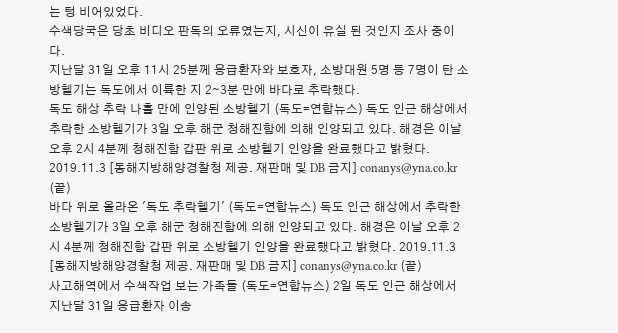는 텅 비어있었다.
수색당국은 당초 비디오 판독의 오류였는지, 시신이 유실 된 것인지 조사 중이다.
지난달 31일 오후 11시 25분께 응급환자와 보호자, 소방대원 5명 등 7명이 탄 소방헬기는 독도에서 이륙한 지 2∼3분 만에 바다로 추락했다.
독도 해상 추락 나흘 만에 인양된 소방헬기 (독도=연합뉴스) 독도 인근 해상에서 추락한 소방헬기가 3일 오후 해군 청해진함에 의해 인양되고 있다. 해경은 이날 오후 2시 4분께 청해진함 갑판 위로 소방헬기 인양을 완료했다고 밝혔다. 2019.11.3 [동해지방해양경찰청 제공. 재판매 및 DB 금지] conanys@yna.co.kr (끝)
바다 위로 올라온 '독도 추락헬기' (독도=연합뉴스) 독도 인근 해상에서 추락한 소방헬기가 3일 오후 해군 청해진함에 의해 인양되고 있다. 해경은 이날 오후 2시 4분께 청해진함 갑판 위로 소방헬기 인양을 완료했다고 밝혔다. 2019.11.3 [동해지방해양경찰청 제공. 재판매 및 DB 금지] conanys@yna.co.kr (끝)
사고해역에서 수색작업 보는 가족들 (독도=연합뉴스) 2일 독도 인근 해상에서 지난달 31일 응급환자 이송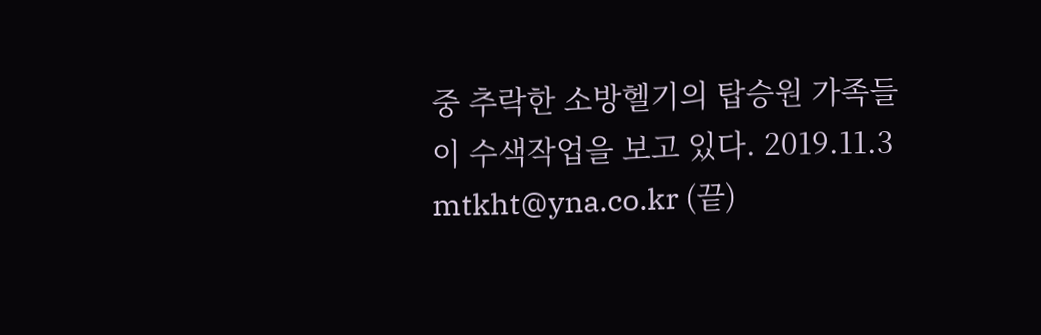중 추락한 소방헬기의 탑승원 가족들이 수색작업을 보고 있다. 2019.11.3 mtkht@yna.co.kr (끝)